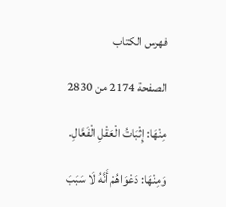فهرس الكتاب

الصفحة 2174 من 2830

مِنْهَا: إِثْبَاتُ الْعَقْلِ الْفَعَّالِ.

وَمِنْهَا: دَعْوَاهُمْ أَنَّهُ لَا سَبَبَ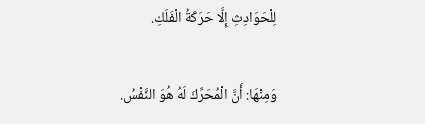لِلْحَوَادِثِ إِلَّا حَرَكَةُ الْفَلَكِ.

وَمِنْهَا: أَنَّ الْمُحَرِّكَ لَهُ هُوَ النَّفْسُ.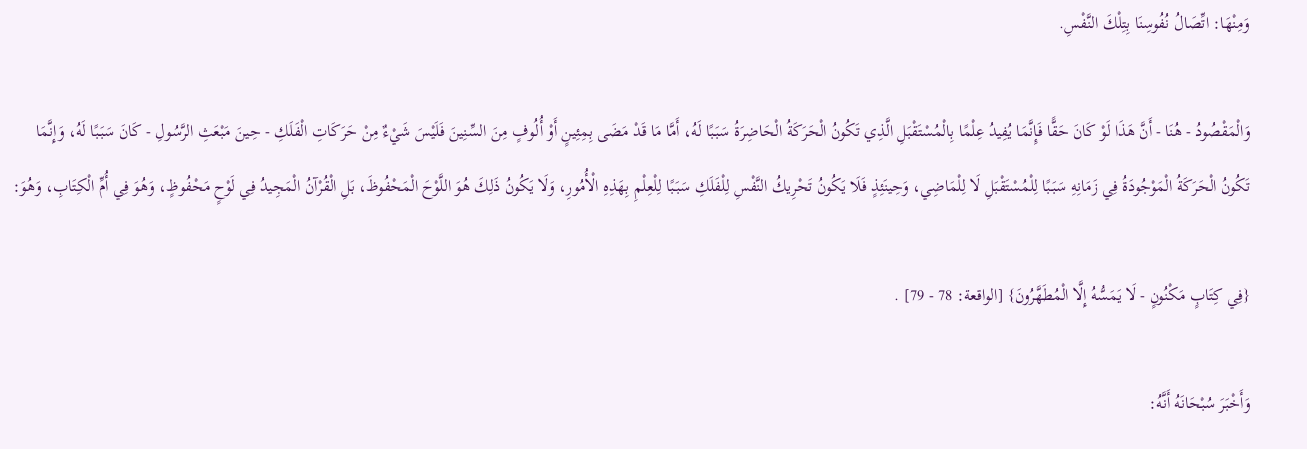وَمِنْهَا: اتِّصَالُ نُفُوسِنَا بِتِلْكَ النَّفْسِ.

وَالْمَقْصُودُ - هُنَا - أَنَّ هَذَا لَوْ كَانَ حَقًّا فَإِنَّمَا يُفِيدُ عِلْمًا بِالْمُسْتَقْبَلِ الَّذِي تَكُونُ الْحَرَكَةُ الْحَاضِرَةُ سَبَبًا لَهُ، أَمَّا مَا قَدْ مَضَى بِمِئِينٍ أَوْ أُلُوفٍ مِنَ السِّنِينَ فَلَيْسَ شَيْءٌ مِنْ حَرَكَاتِ الْفَلَكِ - حِينَ مَبْعَثِ الرَّسُولِ - كَانَ سَبَبًا لَهُ، وَإِنَّمَا تَكُونُ الْحَرَكَةُ الْمَوْجُودَةُ فِي زَمَانِهِ سَبَبًا لِلْمُسْتَقْبَلِ لَا لِلْمَاضِي، وَحِينَئِذٍ فَلَا يَكُونُ تَحْرِيكُ النَّفْسِ لِلْفَلَكِ سَبَبًا لِلْعِلْمِ بِهَذِهِ الْأُمُورِ، وَلَا يَكُونُ ذَلِكَ هُوَ اللَّوْحَ الْمَحْفُوظَ، بَلِ الْقُرْآنُ الْمَجِيدُ فِي لَوْحٍ مَحْفُوظٍ، وَهُوَ فِي أُمِّ الْكِتَابِ، وَهُوَ:

{فِي كِتَابٍ مَكْنُونٍ - لَا يَمَسُّهُ إِلَّا الْمُطَهَّرُونَ} [الواقعة: 78 - 79] .

وَأَخْبَرَ سُبْحَانَهُ أَنَّهُ: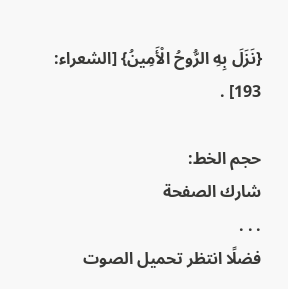{نَزَلَ بِهِ الرُّوحُ الْأَمِينُ} [الشعراء: 193] .

حجم الخط:
شارك الصفحة
. . .
فضلًا انتظر تحميل الصوت